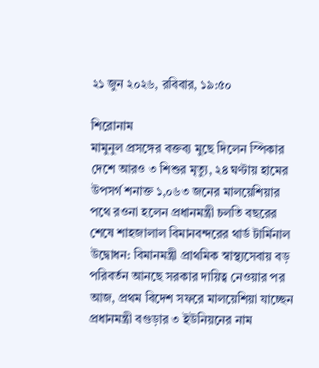২১ জুন ২০২৬, রবিবার, ১৯:৫০

শিরোনাম
মামুনুল প্রসঙ্গের বক্তব্য মুছে দিলেন স্পিকার দেশে আরও ৩ শিশুর মৃত্যু, ২৪ ঘণ্টায় হামের উপসর্গ শনাক্ত ১,০৬৩ জনের মালয়েশিয়ার পথে রওনা হলেন প্রধানমন্ত্রী চলতি বছরের শেষে শাহজালাল বিমানবন্দরের থার্ড টার্মিনাল উদ্বোধন: বিমানমন্ত্রী প্রাথমিক স্বাস্থ্যসেবায় বড় পরিবর্তন আনছে সরকার দায়িত্ব নেওয়ার পর আজ, প্রথম বিদেশ সফরে মালয়েশিয়া যাচ্ছেন প্রধানমন্ত্রী বগুড়ার ৩ ইউনিয়নের নাম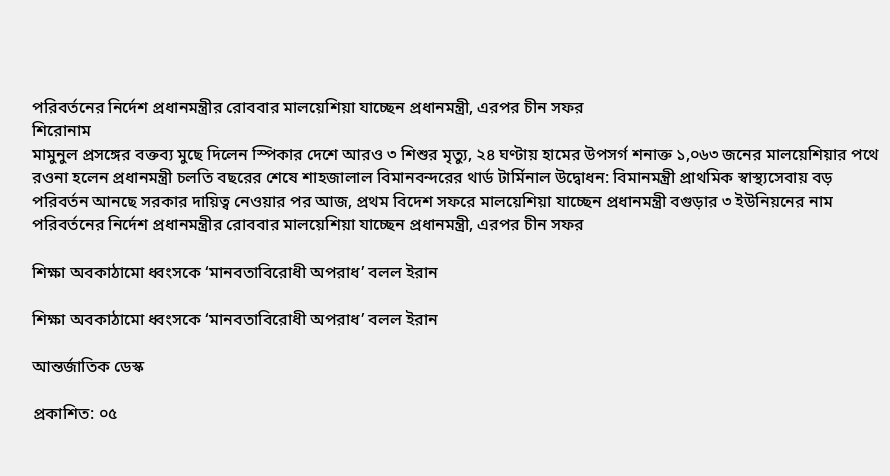পরিবর্তনের নির্দেশ প্রধানমন্ত্রীর রোববার মালয়েশিয়া যাচ্ছেন প্রধানমন্ত্রী, এরপর চীন সফর
শিরোনাম
মামুনুল প্রসঙ্গের বক্তব্য মুছে দিলেন স্পিকার দেশে আরও ৩ শিশুর মৃত্যু, ২৪ ঘণ্টায় হামের উপসর্গ শনাক্ত ১,০৬৩ জনের মালয়েশিয়ার পথে রওনা হলেন প্রধানমন্ত্রী চলতি বছরের শেষে শাহজালাল বিমানবন্দরের থার্ড টার্মিনাল উদ্বোধন: বিমানমন্ত্রী প্রাথমিক স্বাস্থ্যসেবায় বড় পরিবর্তন আনছে সরকার দায়িত্ব নেওয়ার পর আজ, প্রথম বিদেশ সফরে মালয়েশিয়া যাচ্ছেন প্রধানমন্ত্রী বগুড়ার ৩ ইউনিয়নের নাম পরিবর্তনের নির্দেশ প্রধানমন্ত্রীর রোববার মালয়েশিয়া যাচ্ছেন প্রধানমন্ত্রী, এরপর চীন সফর

শিক্ষা অবকাঠামো ধ্বংসকে ‘মানবতাবিরোধী অপরাধ’ বলল ইরান

শিক্ষা অবকাঠামো ধ্বংসকে ‘মানবতাবিরোধী অপরাধ’ বলল ইরান

আন্তর্জাতিক ডেস্ক

প্রকাশিত: ০৫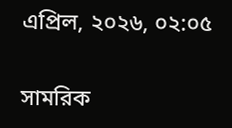এপ্রিল, ২০২৬, ০২:০৫

সামরিক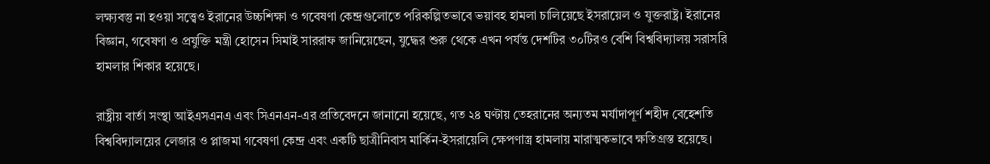লক্ষ্যবস্তু না হওয়া সত্ত্বেও ইরানের উচ্চশিক্ষা ও গবেষণা কেন্দ্রগুলোতে পরিকল্পিতভাবে ভয়াবহ হামলা চালিয়েছে ইসরায়েল ও যুক্তরাষ্ট্র। ইরানের বিজ্ঞান, গবেষণা ও প্রযুক্তি মন্ত্রী হোসেন সিমাই সাররাফ জানিয়েছেন, যুদ্ধের শুরু থেকে এখন পর্যন্ত দেশটির ৩০টিরও বেশি বিশ্ববিদ্যালয় সরাসরি হামলার শিকার হয়েছে।

রাষ্ট্রীয় বার্তা সংস্থা আইএসএনএ এবং সিএনএন-এর প্রতিবেদনে জানানো হয়েছে, গত ২৪ ঘণ্টায় তেহরানের অন্যতম মর্যাদাপূর্ণ শহীদ বেহেশতি বিশ্ববিদ্যালয়ের লেজার ও প্লাজমা গবেষণা কেন্দ্র এবং একটি ছাত্রীনিবাস মার্কিন-ইসরায়েলি ক্ষেপণাস্ত্র হামলায় মারাত্মকভাবে ক্ষতিগ্রস্ত হয়েছে।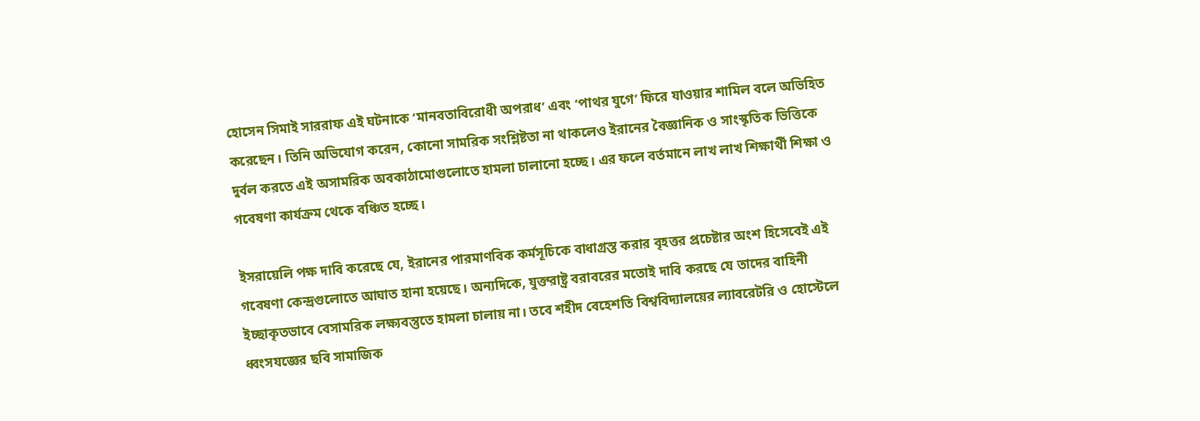হোসেন সিমাই সাররাফ এই ঘটনাকে ‘মানবতাবিরোধী অপরাধ’ এবং ‘পাথর যুগে’ ফিরে যাওয়ার শামিল বলে অভিহিত করেছেন। তিনি অভিযোগ করেন, কোনো সামরিক সংশ্লিষ্টতা না থাকলেও ইরানের বৈজ্ঞানিক ও সাংস্কৃতিক ভিত্তিকে দুর্বল করতে এই অসামরিক অবকাঠামোগুলোতে হামলা চালানো হচ্ছে। এর ফলে বর্তমানে লাখ লাখ শিক্ষার্থী শিক্ষা ও গবেষণা কার্যক্রম থেকে বঞ্চিত হচ্ছে।

ইসরায়েলি পক্ষ দাবি করেছে যে, ইরানের পারমাণবিক কর্মসূচিকে বাধাগ্রস্ত করার বৃহত্তর প্রচেষ্টার অংশ হিসেবেই এই গবেষণা কেন্দ্রগুলোতে আঘাত হানা হয়েছে। অন্যদিকে, যুক্তরাষ্ট্র বরাবরের মতোই দাবি করছে যে তাদের বাহিনী ইচ্ছাকৃতভাবে বেসামরিক লক্ষ্যবস্তুতে হামলা চালায় না। তবে শহীদ বেহেশতি বিশ্ববিদ্যালয়ের ল্যাবরেটরি ও হোস্টেলে ধ্বংসযজ্ঞের ছবি সামাজিক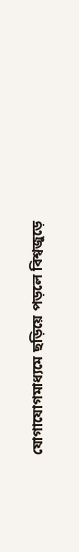যোগাযোগমাধ্যমে ছড়িয়ে পড়লে বিশ্বজুড়ে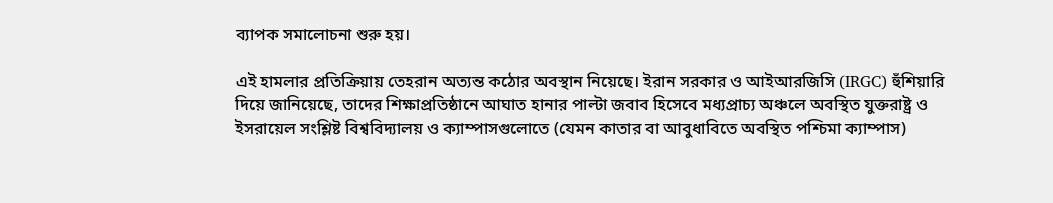ব্যাপক সমালোচনা শুরু হয়।

এই হামলার প্রতিক্রিয়ায় তেহরান অত্যন্ত কঠোর অবস্থান নিয়েছে। ইরান সরকার ও আইআরজিসি (IRGC) হুঁশিয়ারি দিয়ে জানিয়েছে, তাদের শিক্ষাপ্রতিষ্ঠানে আঘাত হানার পাল্টা জবাব হিসেবে মধ্যপ্রাচ্য অঞ্চলে অবস্থিত যুক্তরাষ্ট্র ও ইসরায়েল সংশ্লিষ্ট বিশ্ববিদ্যালয় ও ক্যাম্পাসগুলোতে (যেমন কাতার বা আবুধাবিতে অবস্থিত পশ্চিমা ক্যাম্পাস)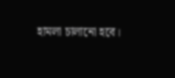হামলা চালানো হবে।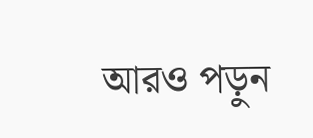আরও পড়ুন